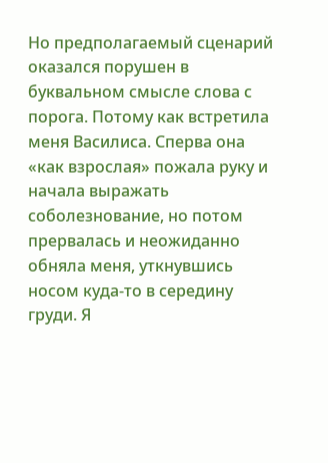Но предполагаемый сценарий оказался порушен в буквальном смысле слова с порога. Потому как встретила меня Василиса. Сперва она «как взрослая» пожала руку и начала выражать соболезнование, но потом прервалась и неожиданно обняла меня, уткнувшись носом куда-то в середину груди. Я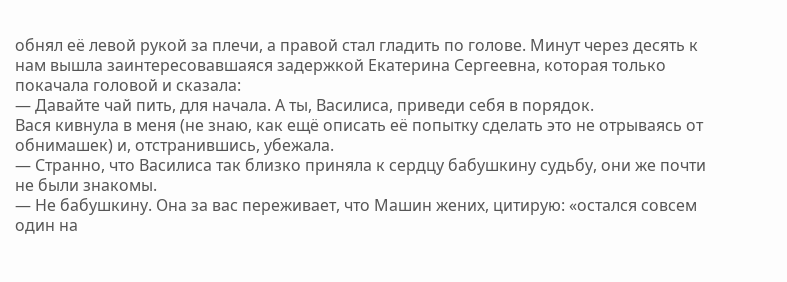обнял её левой рукой за плечи, а правой стал гладить по голове. Минут через десять к нам вышла заинтересовавшаяся задержкой Екатерина Сергеевна, которая только покачала головой и сказала:
— Давайте чай пить, для начала. А ты, Василиса, приведи себя в порядок.
Вася кивнула в меня (не знаю, как ещё описать её попытку сделать это не отрываясь от обнимашек) и, отстранившись, убежала.
— Странно, что Василиса так близко приняла к сердцу бабушкину судьбу, они же почти не были знакомы.
— Не бабушкину. Она за вас переживает, что Машин жених, цитирую: «остался совсем один на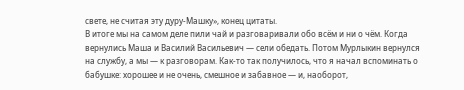свете, не считая эту дуру-Машку», конец цитаты.
В итоге мы на самом деле пили чай и разговаривали обо всём и ни о чём. Когда вернулись Маша и Василий Васильевич — сели обедать. Потом Мурлыкин вернулся на службу, а мы — к разговорам. Как-то так получилось, что я начал вспоминать о бабушке: хорошее и не очень, смешное и забавное — и, наоборот,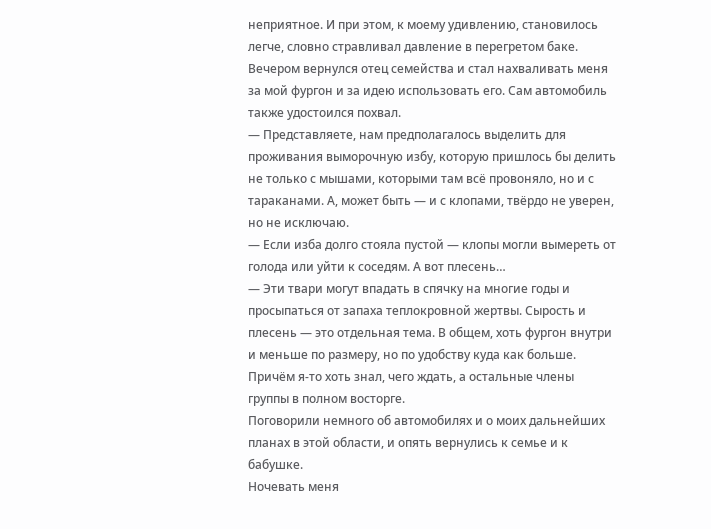неприятное. И при этом, к моему удивлению, становилось легче, словно стравливал давление в перегретом баке.
Вечером вернулся отец семейства и стал нахваливать меня за мой фургон и за идею использовать его. Сам автомобиль также удостоился похвал.
— Представляете, нам предполагалось выделить для проживания выморочную избу, которую пришлось бы делить не только с мышами, которыми там всё провоняло, но и с тараканами. А, может быть — и с клопами, твёрдо не уверен, но не исключаю.
— Если изба долго стояла пустой — клопы могли вымереть от голода или уйти к соседям. А вот плесень…
— Эти твари могут впадать в спячку на многие годы и просыпаться от запаха теплокровной жертвы. Сырость и плесень — это отдельная тема. В общем, хоть фургон внутри и меньше по размеру, но по удобству куда как больше. Причём я-то хоть знал, чего ждать, а остальные члены группы в полном восторге.
Поговорили немного об автомобилях и о моих дальнейших планах в этой области, и опять вернулись к семье и к бабушке.
Ночевать меня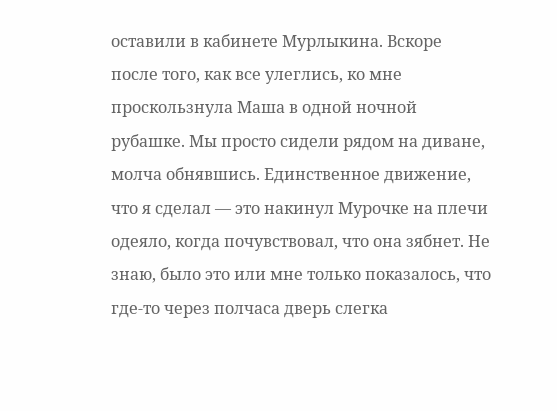оставили в кабинете Мурлыкина. Вскоре после того, как все улеглись, ко мне проскользнула Маша в одной ночной рубашке. Мы просто сидели рядом на диване, молча обнявшись. Единственное движение, что я сделал — это накинул Мурочке на плечи одеяло, когда почувствовал, что она зябнет. Не знаю, было это или мне только показалось, что где-то через полчаса дверь слегка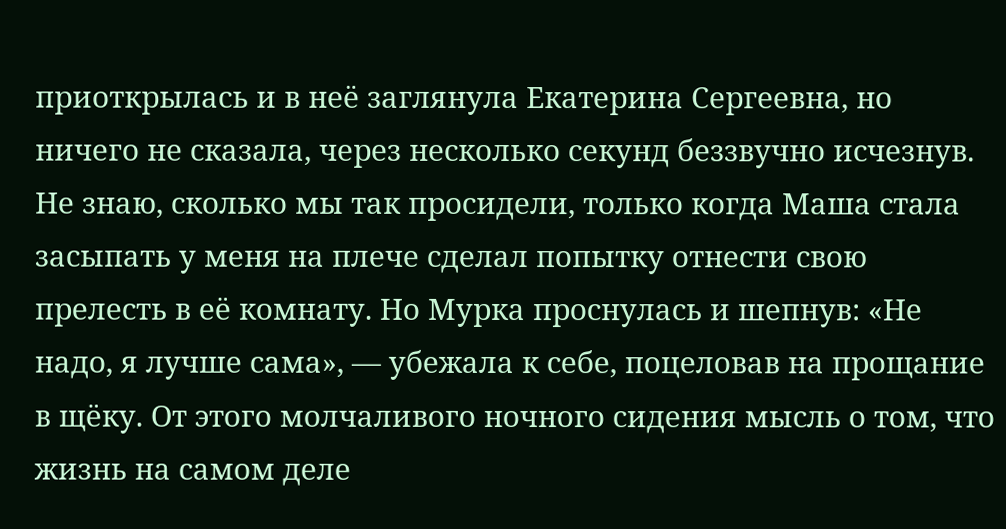приоткрылась и в неё заглянула Екатерина Сергеевна, но ничего не сказала, через несколько секунд беззвучно исчезнув. Не знаю, сколько мы так просидели, только когда Маша стала засыпать у меня на плече сделал попытку отнести свою прелесть в её комнату. Но Мурка проснулась и шепнув: «Не надо, я лучше сама», — убежала к себе, поцеловав на прощание в щёку. От этого молчаливого ночного сидения мысль о том, что жизнь на самом деле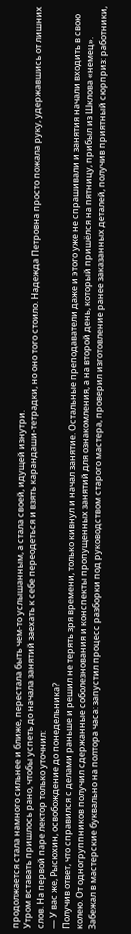продолжается стала намного сильнее и ближе, перестала быть чем-то услышанным, а стала своей, идущей изнутри.
Утром вставать пришлось рано, чтобы успеть до начала занятий заехать к себе переодеться и взять карандаши-тетрадки, но оно того стоило. Надежда Петровна просто пожала руку, удержавшись от лишних слов. На первой паре лектор только уточнил:
— У вас же, Рысюхин, освобождение до понедельника?
Получив ответ, что справился с делами раньше и решил не терять зря времени, только кивнул и начал занятие. Остальные преподаватели даже и этого уже не спрашивали и занятия начали входить в свою колею. От одногруппников получил сдержанные соболезнования и конспекты пропущенных занятий для ознакомления, а на второй день, который пришёлся на пятницу, прибыл из Шклова «немец». Забежал в мастерские буквально на полтора часа: запустил процесс разборки под руководством старого мастера, проверил изготовление ранее заказанных деталей, получив приятный сюрприз: работники,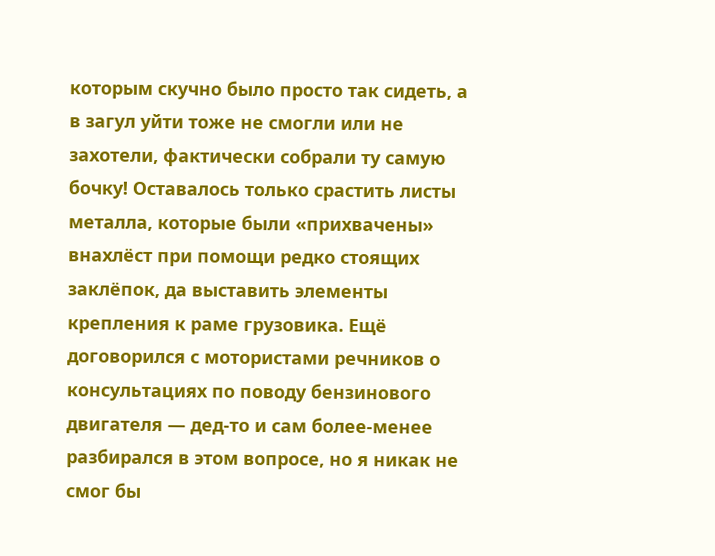которым скучно было просто так сидеть, а в загул уйти тоже не смогли или не захотели, фактически собрали ту самую бочку! Оставалось только срастить листы металла, которые были «прихвачены» внахлёст при помощи редко стоящих заклёпок, да выставить элементы крепления к раме грузовика. Ещё договорился с мотористами речников о консультациях по поводу бензинового двигателя — дед-то и сам более-менее разбирался в этом вопросе, но я никак не смог бы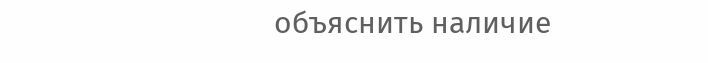объяснить наличие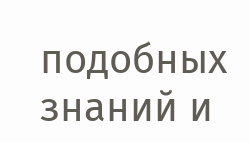подобных знаний и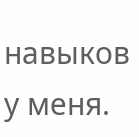навыков у меня.